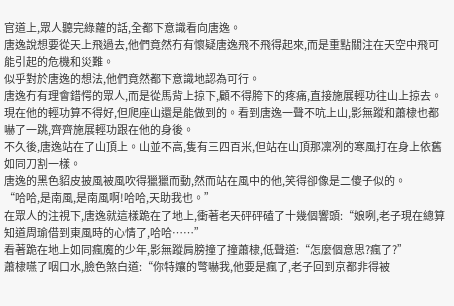官道上,眾人聽完綠蘿的話,全都下意識看向唐逸。
唐逸說想要從天上飛過去,他們竟然冇有懷疑唐逸飛不飛得起來,而是重點關注在天空中飛可能引起的危機和災難。
似乎對於唐逸的想法,他們竟然都下意識地認為可行。
唐逸冇有理會錯愕的眾人,而是從馬背上掠下,顧不得胯下的疼痛,直接施展輕功往山上掠去。
現在他的輕功算不得好,但爬座山還是能做到的。看到唐逸一聲不吭上山,影無蹤和蕭棣也都嚇了一跳,齊齊施展輕功跟在他的身後。
不久後,唐逸站在了山頂上。山並不高,隻有三四百米,但站在山頂那凜冽的寒風打在身上依舊如同刀割一樣。
唐逸的黑色貂皮披風被風吹得獵獵而動,然而站在風中的他,笑得卻像是二傻子似的。
“哈哈,是南風,是南風啊!哈哈,天助我也。”
在眾人的注視下,唐逸就這樣跪在了地上,衝著老天砰砰磕了十幾個響頭:“娘咧,老子現在總算知道周瑜借到東風時的心情了,哈哈……”
看著跪在地上如同瘋魔的少年,影無蹤肩膀撞了撞蕭棣,低聲道:“怎麼個意思?瘋了?”
蕭棣嚥了咽口水,臉色煞白道:“你特孃的彆嚇我,他要是瘋了,老子回到京都非得被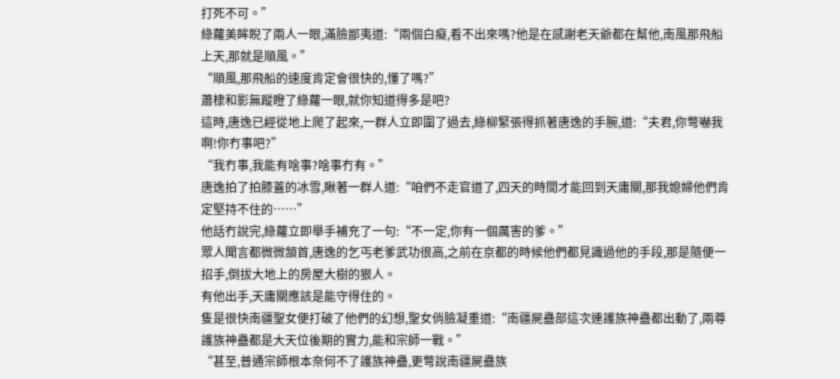打死不可。”
綠蘿美眸睨了兩人一眼,滿臉鄙夷道:“兩個白癡,看不出來嗎?他是在感謝老天爺都在幫他,南風那飛船上天,那就是順風。”
“順風,那飛船的速度肯定會很快的,懂了嗎?”
蕭棣和影無蹤瞪了綠蘿一眼,就你知道得多是吧?
這時,唐逸已經從地上爬了起來,一群人立即圍了過去,綠柳緊張得抓著唐逸的手腕,道:“夫君,你彆嚇我啊!你冇事吧?”
“我冇事,我能有啥事?啥事冇有。”
唐逸拍了拍膝蓋的冰雪,瞅著一群人道:“咱們不走官道了,四天的時間才能回到天庸關,那我媳婦他們肯定堅持不住的……”
他話冇說完,綠蘿立即舉手補充了一句:“不一定,你有一個厲害的爹。”
眾人聞言都微微頷首,唐逸的乞丐老爹武功很高,之前在京都的時候他們都見識過他的手段,那是隨便一招手,倒拔大地上的房屋大樹的狠人。
有他出手,天庸關應該是能守得住的。
隻是很快南疆聖女便打破了他們的幻想,聖女俏臉凝重道:“南疆屍蠱部這次連護族神蠱都出動了,兩尊護族神蠱都是大天位後期的實力,能和宗師一戰。”
“甚至,普通宗師根本奈何不了護族神蠱,更彆說南疆屍蠱族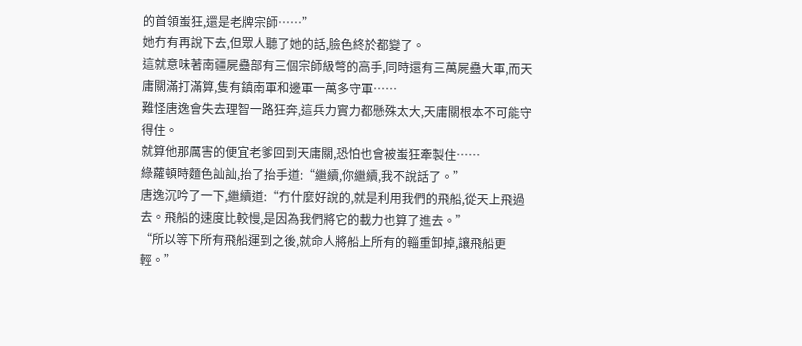的首領蚩狂,還是老牌宗師……”
她冇有再說下去,但眾人聽了她的話,臉色終於都變了。
這就意味著南疆屍蠱部有三個宗師級彆的高手,同時還有三萬屍蠱大軍,而天庸關滿打滿算,隻有鎮南軍和邊軍一萬多守軍……
難怪唐逸會失去理智一路狂奔,這兵力實力都懸殊太大,天庸關根本不可能守得住。
就算他那厲害的便宜老爹回到天庸關,恐怕也會被蚩狂牽製住……
綠蘿頓時麵色訕訕,抬了抬手道:“繼續,你繼續,我不說話了。”
唐逸沉吟了一下,繼續道:“冇什麼好說的,就是利用我們的飛船,從天上飛過去。飛船的速度比較慢,是因為我們將它的載力也算了進去。”
“所以等下所有飛船運到之後,就命人將船上所有的輜重卸掉,讓飛船更輕。”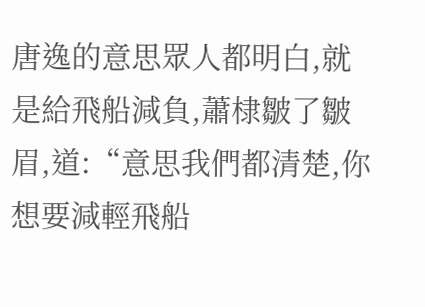唐逸的意思眾人都明白,就是給飛船減負,蕭棣皺了皺眉,道:“意思我們都清楚,你想要減輕飛船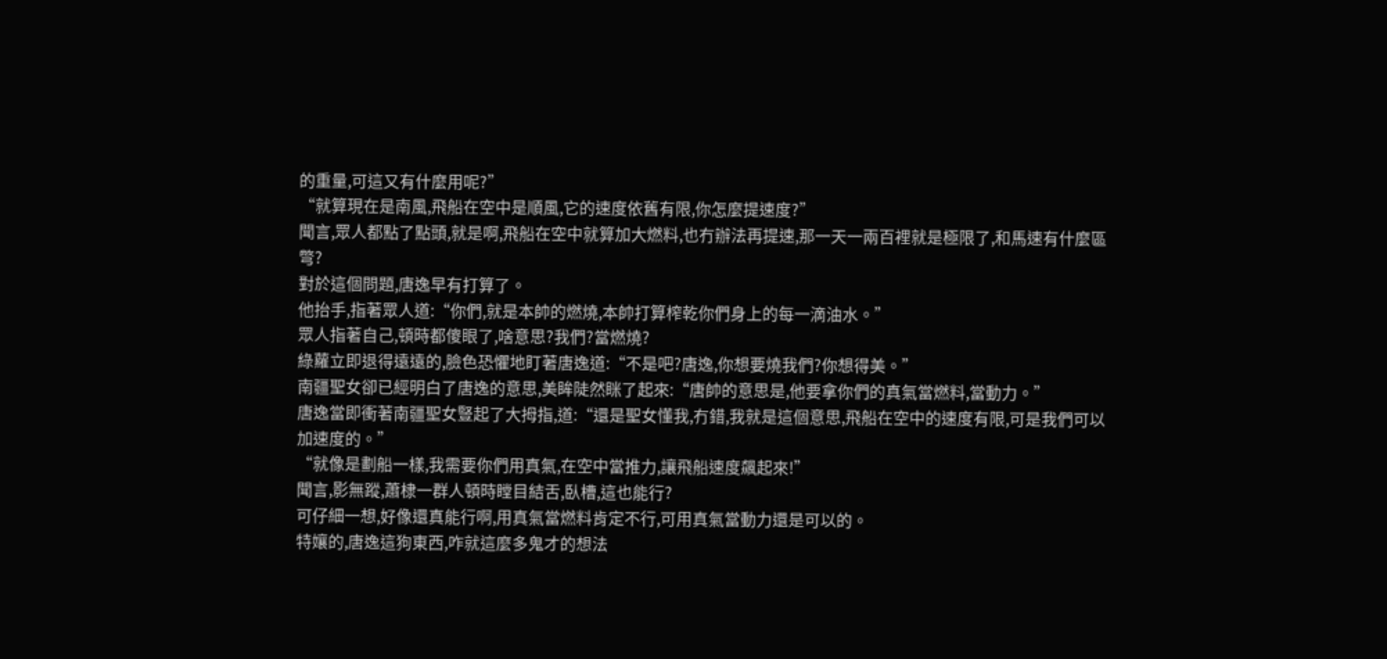的重量,可這又有什麼用呢?”
“就算現在是南風,飛船在空中是順風,它的速度依舊有限,你怎麼提速度?”
聞言,眾人都點了點頭,就是啊,飛船在空中就算加大燃料,也冇辦法再提速,那一天一兩百裡就是極限了,和馬速有什麼區彆?
對於這個問題,唐逸早有打算了。
他抬手,指著眾人道:“你們,就是本帥的燃燒,本帥打算榨乾你們身上的每一滴油水。”
眾人指著自己,頓時都傻眼了,啥意思?我們?當燃燒?
綠蘿立即退得遠遠的,臉色恐懼地盯著唐逸道:“不是吧?唐逸,你想要燒我們?你想得美。”
南疆聖女卻已經明白了唐逸的意思,美眸陡然眯了起來:“唐帥的意思是,他要拿你們的真氣當燃料,當動力。”
唐逸當即衝著南疆聖女豎起了大拇指,道:“還是聖女懂我,冇錯,我就是這個意思,飛船在空中的速度有限,可是我們可以加速度的。”
“就像是劃船一樣,我需要你們用真氣,在空中當推力,讓飛船速度飆起來!”
聞言,影無蹤,蕭棣一群人頓時瞠目結舌,臥槽,這也能行?
可仔細一想,好像還真能行啊,用真氣當燃料肯定不行,可用真氣當動力還是可以的。
特孃的,唐逸這狗東西,咋就這麼多鬼才的想法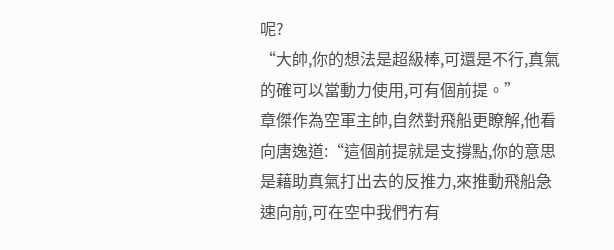呢?
“大帥,你的想法是超級棒,可還是不行,真氣的確可以當動力使用,可有個前提。”
章傑作為空軍主帥,自然對飛船更瞭解,他看向唐逸道:“這個前提就是支撐點,你的意思是藉助真氣打出去的反推力,來推動飛船急速向前,可在空中我們冇有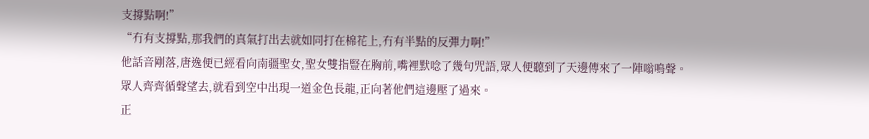支撐點啊!”
“冇有支撐點,那我們的真氣打出去就如同打在棉花上,冇有半點的反彈力啊!”
他話音剛落,唐逸便已經看向南疆聖女,聖女雙指豎在胸前,嘴裡默唸了幾句咒語,眾人便聽到了天邊傳來了一陣嗡鳴聲。
眾人齊齊循聲望去,就看到空中出現一道金色長龍,正向著他們這邊壓了過來。
正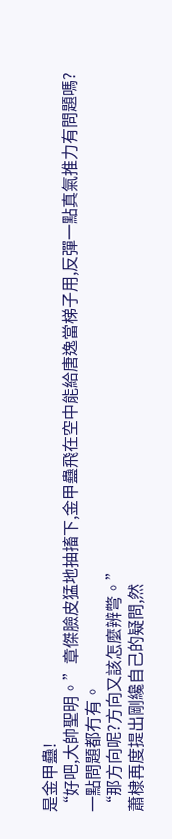是金甲蠱!
“好吧,大帥聖明。”章傑臉皮猛地抽搐下,金甲蠱飛在空中能給唐逸當梯子用,反彈一點真氣推力有問題嗎?
一點問題都冇有。
“那方向呢?方向又該怎麼辨彆。”
蕭棣再度提出剛纔自己的疑問,然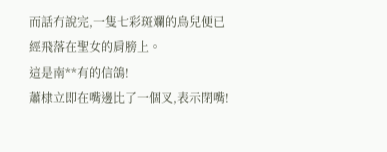而話冇說完,一隻七彩斑斕的鳥兒便已經飛落在聖女的肩膀上。
這是南**有的信鴿!
蕭棣立即在嘴邊比了一個叉,表示閉嘴!